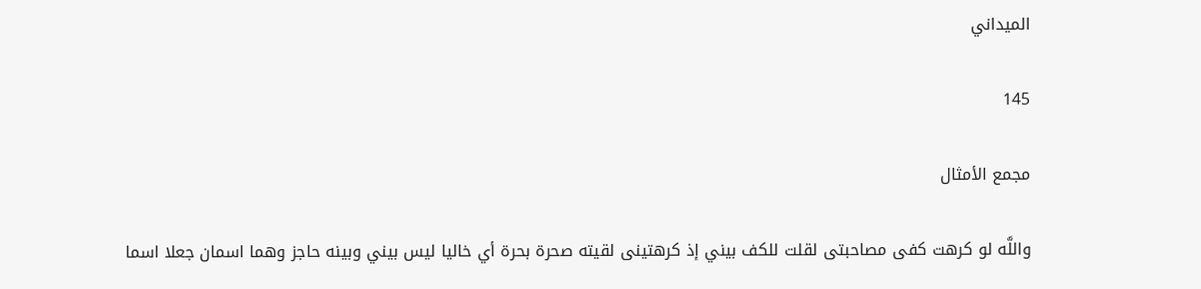الميداني

145

مجمع الأمثال

واللَّه لو كرهت كفى مصاحبتى لقلت للكف بيني إذ كرهتينى لقيته صحرة بحرة أي خاليا ليس بيني وبينه حاجز وهما اسمان جعلا اسما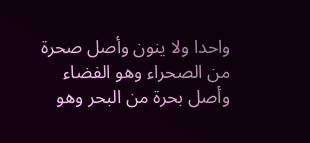واحدا ولا ينون وأصل صحرة من الصحراء وهو الفضاء وأصل بحرة من البحر وهو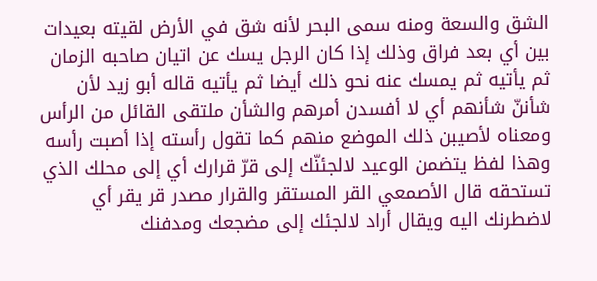الشق والسعة ومنه سمى البحر لأنه شق في الأرض لقيته بعيدات بين أي بعد فراق وذلك إذا كان الرجل يسك عن اتيان صاحبه الزمان ثم يأتيه ثم يمسك عنه نحو ذلك أيضا ثم يأتيه قاله أبو زيد لأن شأننّ شأنهم أي لا أفسدن أمرهم والشأن ملتقى القائل من الرأس ومعناه لأصيبن ذلك الموضع منهم كما تقول رأسته إذا أصبت رأسه وهذا لفظ يتضمن الوعيد لالجئنّك إلى قرّ قرارك أي إلى محلك الذي تستحقه قال الأصمعي القر المستقر والقرار مصدر قر يقر أي لاضطرنك اليه ويقال أراد لالجئك إلى مضجعك ومدفنك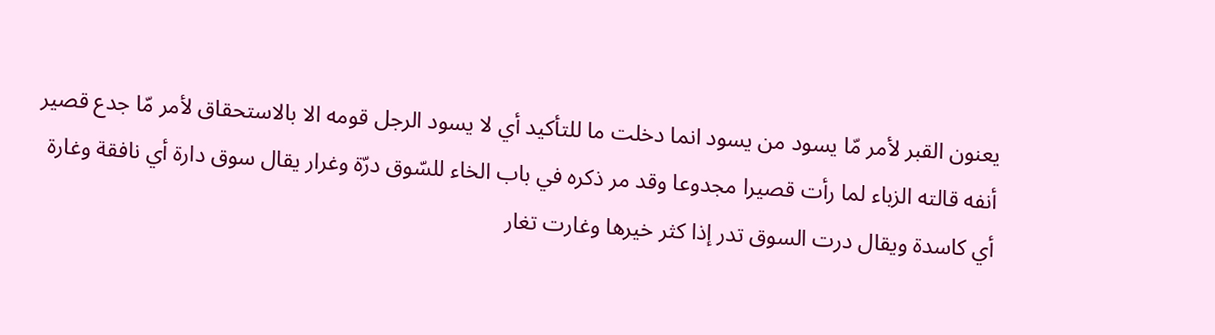يعنون القبر لأمر مّا يسود من يسود انما دخلت ما للتأكيد أي لا يسود الرجل قومه الا بالاستحقاق لأمر مّا جدع قصير أنفه قالته الزباء لما رأت قصيرا مجدوعا وقد مر ذكره في باب الخاء للسّوق درّة وغرار يقال سوق دارة أي نافقة وغارة أي كاسدة ويقال درت السوق تدر إذا كثر خيرها وغارت تغار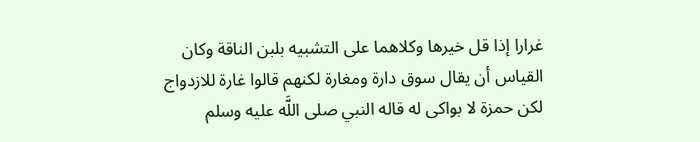غرارا إذا قل خيرها وكلاهما على التشبيه بلبن الناقة وكان القياس أن يقال سوق دارة ومغارة لكنهم قالوا غارة للازدواج لكن حمزة لا بواكى له قاله النبي صلى اللَّه عليه وسلم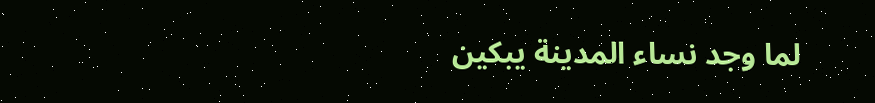لما وجد نساء المدينة يبكين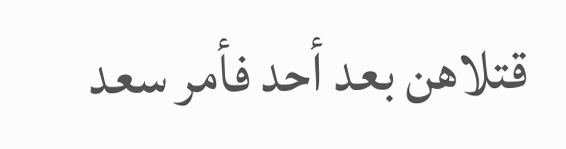قتلاهن بعد أحد فأمر سعد